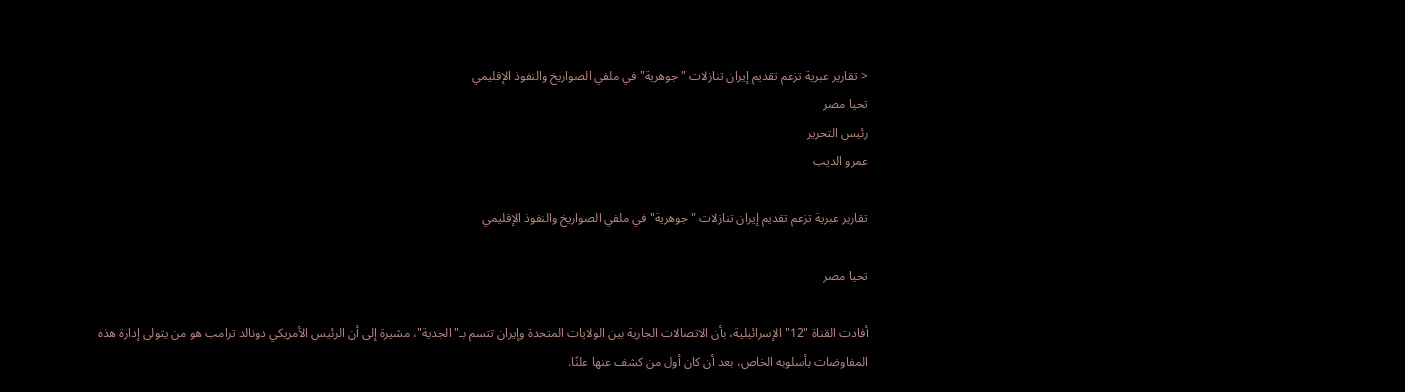< تقارير عبرية تزعم تقديم إيران تنازلات "جوهرية" في ملفي الصواريخ والنفوذ الإقليمي
تحيا مصر
رئيس التحرير
عمرو الديب

تقارير عبرية تزعم تقديم إيران تنازلات "جوهرية" في ملفي الصواريخ والنفوذ الإقليمي

تحيا مصر

أفادت القناة "12" الإسرائيلية، بأن الاتصالات الجارية بين الولايات المتحدة وإيران تتسم بـ"الجدية"، مشيرة إلى أن الرئيس الأمريكي دونالد ترامب هو من يتولى إدارة هذه المفاوضات بأسلوبه الخاص، بعد أن كان أول من كشف عنها علنًا.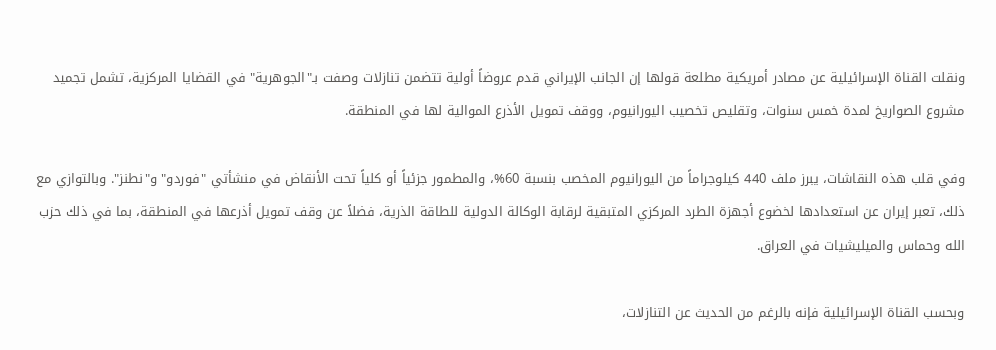ونقلت القناة الإسرائيلية عن مصادر أمريكية مطلعة قولها إن الجانب الإيراني قدم عروضاً أولية تتضمن تنازلات وصفت بـ"الجوهرية" في القضايا المركزية، تشمل تجميد مشروع الصواريخ لمدة خمس سنوات، وتقليص تخصيب اليورانيوم، ووقف تمويل الأذرع الموالية لها في المنطقة.

وفي قلب هذه النقاشات، يبرز ملف 440 كيلوجراماً من اليورانيوم المخصب بنسبة 60%، والمطمور جزئياً أو كلياً تحت الأنقاض في منشأتي "فوردو" و"نطنز". وبالتوازي مع ذلك، تعبر إيران عن استعدادها لخضوع أجهزة الطرد المركزي المتبقية لرقابة الوكالة الدولية للطاقة الذرية، فضلاً عن وقف تمويل أذرعها في المنطقة، بما في ذلك حزب الله وحماس والميليشيات في العراق.

وبحسب القناة الإسرائيلية فإنه بالرغم من الحديث عن التنازلات،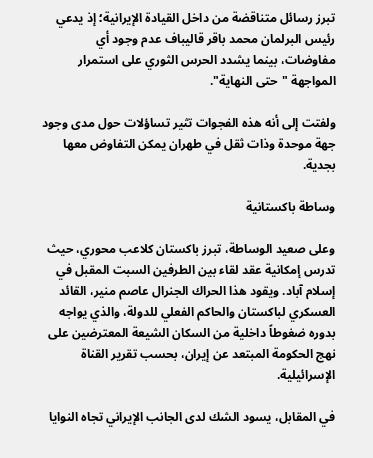تبرز رسائل متناقضة من داخل القيادة الإيرانية؛ إذ يدعي رئيس البرلمان محمد باقر قاليباف عدم وجود أي مفاوضات، بينما يشدد الحرس الثوري على استمرار المواجهة "حتى النهاية".

ولفتت إلى أنه هذه الفجوات تثير تساؤلات حول مدى وجود جهة موحدة وذات ثقل في طهران يمكن التفاوض معها بجدية.

وساطة باكستانية

وعلى صعيد الوساطة، تبرز باكستان كلاعب محوري، حيث تدرس إمكانية عقد لقاء بين الطرفين السبت المقبل في إسلام آباد. ويقود هذا الحراك الجنرال عاصم منير، القائد العسكري لباكستان والحاكم الفعلي للدولة، والذي يواجه بدوره ضغوطاً داخلية من السكان الشيعة المعترضين على نهج الحكومة المبتعد عن إيران، بحسب تقرير القناة الإسرائيلية.

في المقابل، يسود الشك لدى الجانب الإيراني تجاه النوايا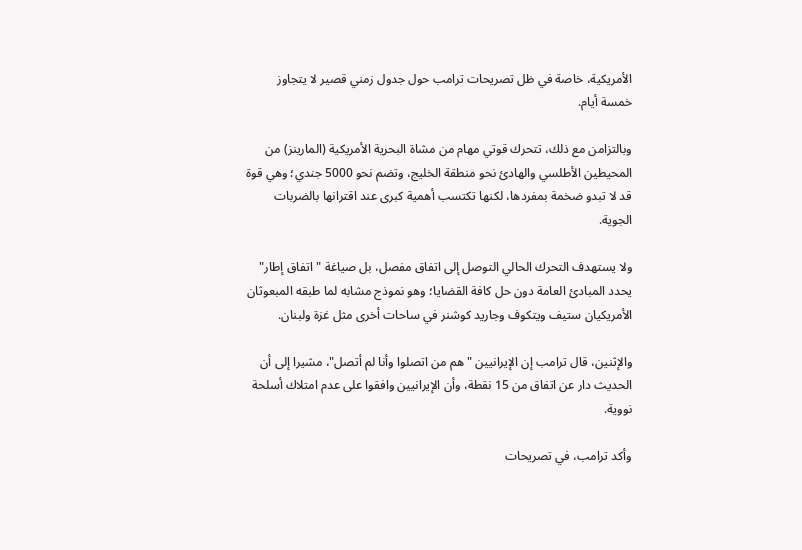الأمريكية، خاصة في ظل تصريحات ترامب حول جدول زمني قصير لا يتجاوز خمسة أيام.

وبالتزامن مع ذلك، تتحرك قوتي مهام من مشاة البحرية الأمريكية (المارينز) من المحيطين الأطلسي والهادئ نحو منطقة الخليج، وتضم نحو 5000 جندي؛ وهي قوة قد لا تبدو ضخمة بمفردها، لكنها تكتسب أهمية كبرى عند اقترانها بالضربات الجوية.

ولا يستهدف التحرك الحالي التوصل إلى اتفاق مفصل، بل صياغة "اتفاق إطار" يحدد المبادئ العامة دون حل كافة القضايا؛ وهو نموذج مشابه لما طبقه المبعوثان الأمريكيان ستيف ويتكوف وجاريد كوشنر في ساحات أخرى مثل غزة ولبنان.

والإثنين، قال ترامب إن الإيرانيين "هم من اتصلوا وأنا لم أتصل"، مشيرا إلى أن الحديث دار عن اتفاق من 15 نقطة، وأن الإيرانيين وافقوا على عدم امتلاك أسلحة نووية.

وأكد ترامب، في تصريحات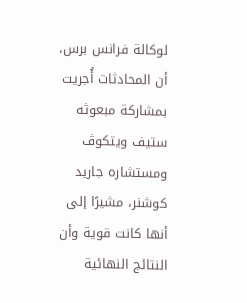لوكالة فرانس برس، أن المحادثات أُجريت بمشاركة مبعوثه ستيف ويتكوڤ ومستشاره جاريد كوشنر، مشيرًا إلى أنها كانت قوية وأن النتائج النهائية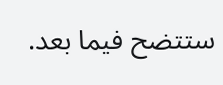ستتضح فيما بعد.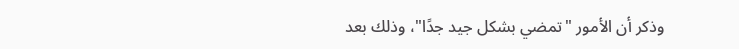وذكر أن الأمور "تمضي بشكل جيد جدًا"، وذلك بعد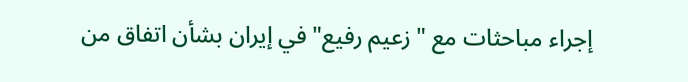إجراء مباحثات مع "زعيم رفيع" في إيران بشأن اتفاق من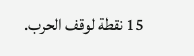15 نقطة لوقف الحرب.